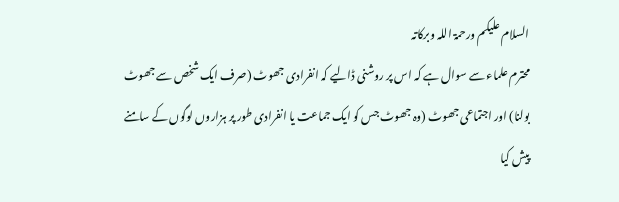السلام علیکم ورحمۃ اللہ وبرکاتہ
محترم علماء سے سوال ہے کہ اس پر روشنی ڈالیے کہ انفرادی جھوٹ (صرف ایک شخص سے جھوٹ بولنا) اور اجتماعی جھوٹ (وہ جھوٹ جس کو ایک جماعت یا انفرادی طور پر ہزاروں لوگوں کے سامنے پیش کیا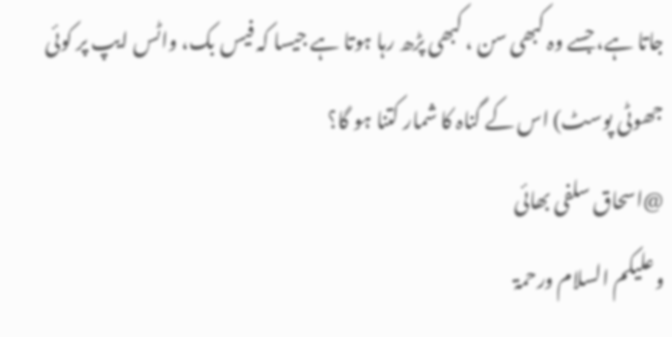جاتا ہے، جسے وہ کبھی سن ، کبھی پڑھ رہا ہوتا ہے جیسا کہ فیس بک، واٹس ایپ پر کوئی جھوٹی پوسٹ) اس کے گناہ کا شمار کتنا ہو گا؟
@اسحاق سلفی بھائی
وعلیکم السلام ورحمۃ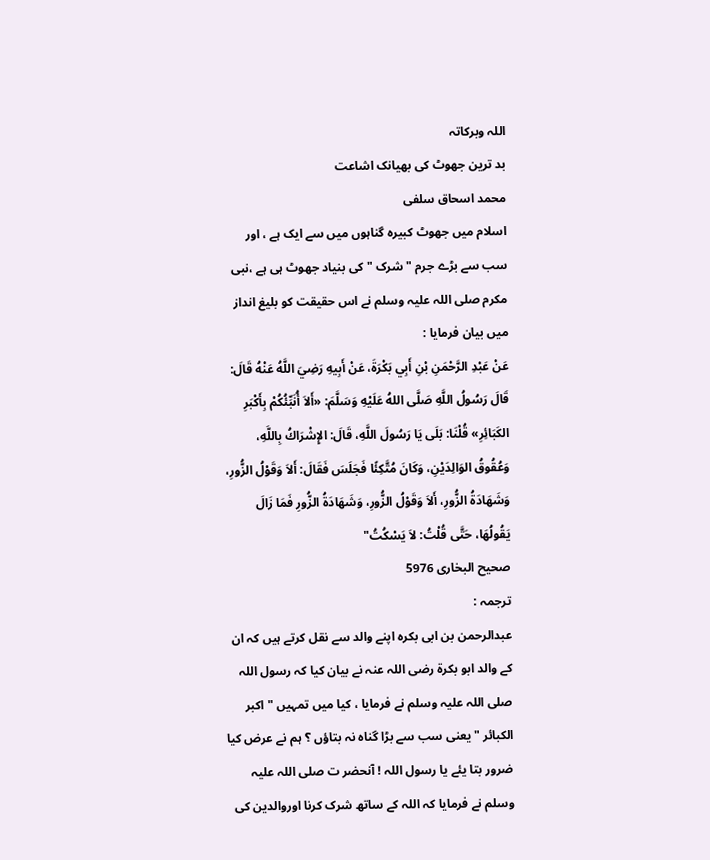اللہ وبرکاتہ
بد ترین جھوٹ کی بھیانک اشاعت
محمد اسحاق سلفی
اسلام میں جھوٹ کبیرہ گناہوں میں سے ایک ہے ، اور سب سے بڑے جرم "شرک " کی بنیاد جھوٹ ہی ہے ،نبی مکرم صلی اللہ علیہ وسلم نے اس حقیقت کو بلیغ انداز میں بیان فرمایا :
عَنْ عَبْدِ الرَّحْمَنِ بْنِ أَبِي بَكْرَةَ، عَنْ أَبِيهِ رَضِيَ اللَّهُ عَنْهُ قَالَ: قَالَ رَسُولُ اللَّهِ صَلَّى اللهُ عَلَيْهِ وَسَلَّمَ: «أَلاَ أُنَبِّئُكُمْ بِأَكْبَرِ الكَبَائِرِ» قُلْنَا: بَلَى يَا رَسُولَ اللَّهِ، قَالَ: الإِشْرَاكُ بِاللَّهِ، وَعُقُوقُ الوَالِدَيْنِ، وَكَانَ مُتَّكِئًا فَجَلَسَ فَقَالَ: أَلاَ وَقَوْلُ الزُّورِ، وَشَهَادَةُ الزُّورِ، أَلاَ وَقَوْلُ الزُّورِ، وَشَهَادَةُ الزُّورِ فَمَا زَالَ يَقُولُهَا، حَتَّى قُلْتُ: لاَ يَسْكُتُ"
صحیح البخاری 5976
ترجمہ :
عبدالرحمن بن ابی بکرہ اپنے والد سے نقل کرتے ہیں کہ ان کے والد ابو بکرۃ رضی اللہ عنہ نے بیان کیا کہ رسول اللہ صلی اللہ علیہ وسلم نے فرمایا ، کیا میں تمہیں "اکبر الکبائر "یعنی سب سے بڑا گناہ نہ بتاؤں ؟ ہم نے عرض کیا ضرور بتا یئے یا رسول اللہ ! آنحضر ت صلی اللہ علیہ وسلم نے فرمایا کہ اللہ کے ساتھ شرک کرنا اوروالدین کی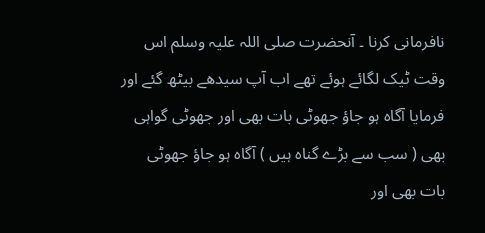نافرمانی کرنا ۔ آنحضرت صلی اللہ علیہ وسلم اس وقت ٹیک لگائے ہوئے تھے اب آپ سیدھے بیٹھ گئے اور فرمایا آگاہ ہو جاؤ جھوٹی بات بھی اور جھوٹی گواہی بھی ( سب سے بڑے گناہ ہیں ) آگاہ ہو جاؤ جھوٹی بات بھی اور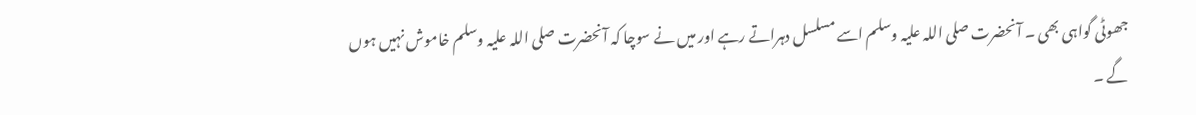جھوٹی گواہی بھی ۔ آنحضرت صلی اللہ علیہ وسلم اسے مسلسل دہراتے رہے اور میں نے سوچا کہ آنحضرت صلی اللہ علیہ وسلم خاموش نہیں ہوں گے ۔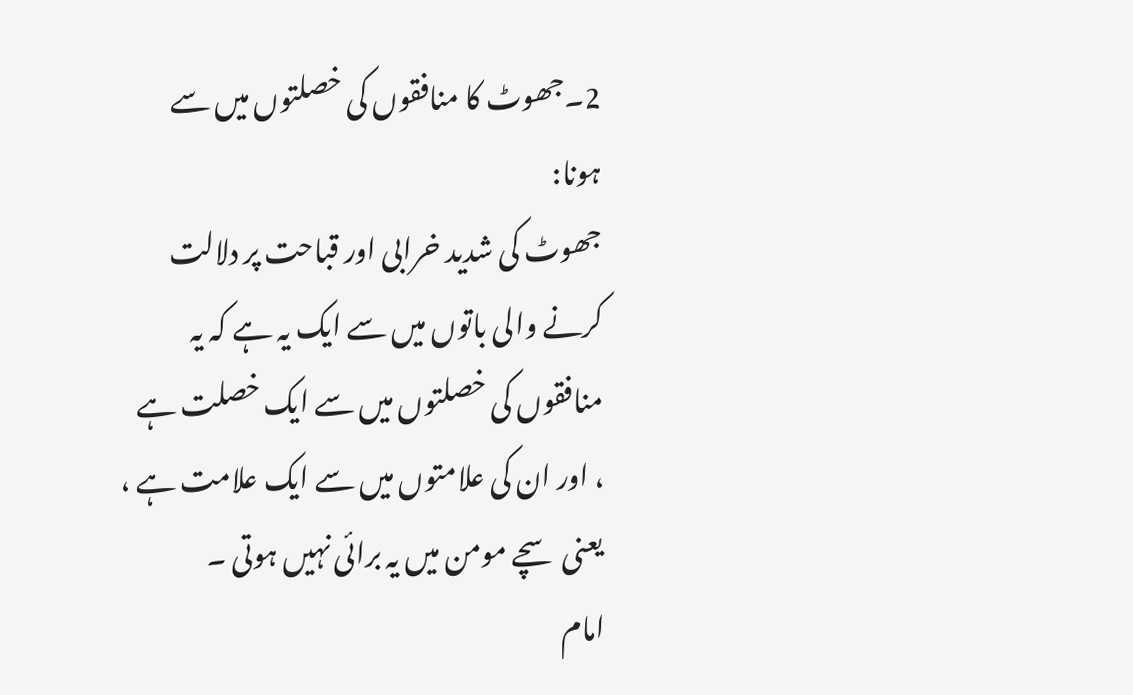2۔جھوٹ کا منافقوں کی خصلتوں میں سے ہونا:
جھوٹ کی شدید خرابی اور قباحت پر دلالت کرنے والی باتوں میں سے ایک یہ ہے کہ یہ منافقوں کی خصلتوں میں سے ایک خصلت ہے ، اور ان کی علامتوں میں سے ایک علامت ہے ، یعنی سچے مومن میں یہ برائی نہیں ہوتی ۔
امام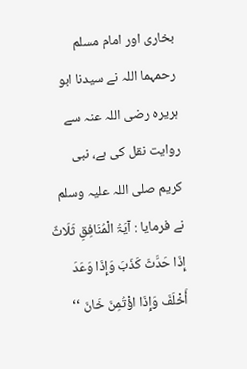بخاری اور امام مسلم رحمہما اللہ نے سیدنا ابو ہریرہ رضی اللہ عنہ سے روایت نقل کی ہے، نبی کریم صلی اللہ علیہ وسلم نے فرمایا : آیَۃُ الْمُنَافِقِ ثَلَاثٌ إِذَا حَدَّثَ کَذَبَ وَإِذَا وَعَدَ أَخْلَفَ وَإِذَا اؤْتُمِنَ خَانَ ‘‘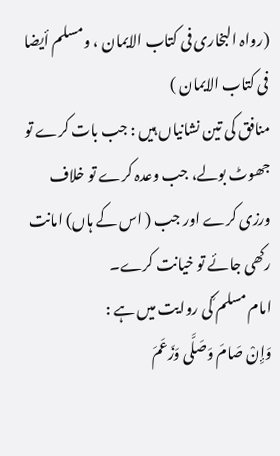(رواہ البخاری فی کتاب الایمان ، ومسلم أیضا فی کتاب الایمان )
منافق کی تین نشانیاں ہیں : جب بات کرے تو جھوٹ بولے، جب وعدہ کرے تو خلاف ورزی کرے اور جب ( اس کے ہاں) امانت رکھی جائے تو خیانت کرے۔
امام مسلم ؒکی روایت میں ہے :
وَإِنْ صَامَ وَصَلَّی وَزَعَمَ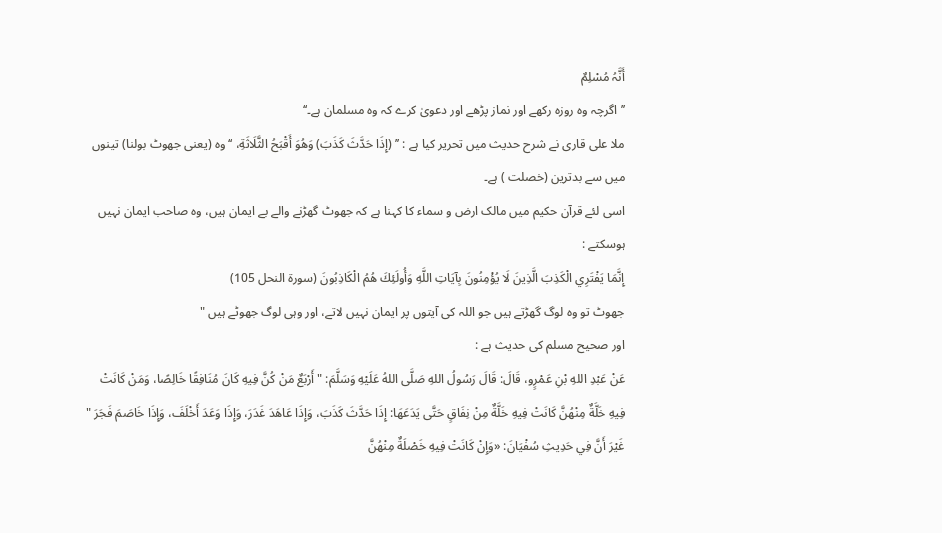أَنَّہُ مُسْلِمٌ
’’اگرچہ وہ روزہ رکھے اور نماز پڑھے اور دعویٰ کرے کہ وہ مسلمان ہے۔‘‘
ملا علی قاری نے شرح حدیث میں تحریر کیا ہے : ’’ (إِذَا حَدَّثَ كَذَبَ) وَهُوَ أَقْبَحُ الثَّلَاثَةِ، ‘‘ وہ (یعنی جھوٹ بولنا) تینوں میں سے بدترین (خصلت ) ہے۔
اسی لئے قرآن حکیم میں مالک ارض و سماء کا کہنا ہے کہ جھوٹ گھڑنے والے بے ایمان ہیں، وہ صاحب ایمان نہیں ہوسکتے :
إِنَّمَا يَفْتَرِي الْكَذِبَ الَّذِينَ لَا يُؤْمِنُونَ بِآيَاتِ اللَّهِ وَأُولَئِكَ هُمُ الْكَاذِبُونَ (سورۃ النحل 105)
جھوٹ تو وہ لوگ گھڑتے ہیں جو اللہ کی آیتوں پر ایمان نہیں لاتے، اور وہی لوگ جھوٹے ہیں "
اور صحیح مسلم کی حدیث ہے :
عَنْ عَبْدِ اللهِ بْنِ عَمْرٍو، قَالَ: قَالَ رَسُولُ اللهِ صَلَّى اللهُ عَلَيْهِ وَسَلَّمَ: " أَرْبَعٌ مَنْ كُنَّ فِيهِ كَانَ مُنَافِقًا خَالِصًا، وَمَنْ كَانَتْ فِيهِ خَلَّةٌ مِنْهُنَّ كَانَتْ فِيهِ خَلَّةٌ مِنْ نِفَاقٍ حَتَّى يَدَعَهَا: إِذَا حَدَّثَ كَذَبَ، وَإِذَا عَاهَدَ غَدَرَ، وَإِذَا وَعَدَ أَخْلَفَ، وَإِذَا خَاصَمَ فَجَرَ " غَيْرَ أَنَّ فِي حَدِيثِ سُفْيَانَ: «وَإِنْ كَانَتْ فِيهِ خَصْلَةٌ مِنْهُنَّ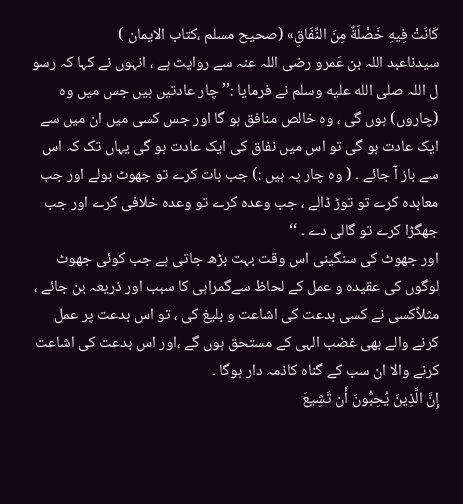كَانَتْ فِيهِ خَصْلَةٌ مِنَ النِّفَاقِ» (صحیح مسلم ،کتاب الایمان )
سیدناعبد اللہ بن عَمرو رضی اللہ عنہ سے روایت ہے ، انہوں نے کہا کہ رسو ل اللہ صلى الله عليه وسلم نے فرمایا :’’ چار عادتیں ہیں جس میں وہ (چاروں) ہوں گی ، وہ خالص منافق ہو گا اور جس کسی میں ان میں سے ایک عادت ہو گی تو اس میں نفاق کی ایک عادت ہو گی یہاں تک کہ اس سے باز آ جائے ۔ ( وہ چار یہ ہیں :) جب بات کرے تو جھوٹ بولے اور جب معاہدہ کرے تو توڑ ڈالے ، جب وعدہ کرے تو وعدہ خلافی کرے اور جب جھگڑا کرے تو گالی دے ۔ ‘‘
اور جھوٹ کی سنگینی اس وقت بہت بڑھ جاتی ہے جب کوئی جھوٹ لوگوں کی عقیدہ و عمل کے لحاظ سےگمراہی کا سبب اور ذریعہ بن جائے ، مثلاًکسی نے کسی بدعت کی اشاعت و بلیغ کی ، تو اس بدعت پر عمل کرنے والے بھی غضب الہی کے مستحق ہوں گے ،اور اس بدعت کی اشاعت کرنے والا ان سب کے گناہ کاذمہ دار ہوگا ۔
إِنَّ الَّذِينَ يُحِبُّونَ أَن تَشِيعَ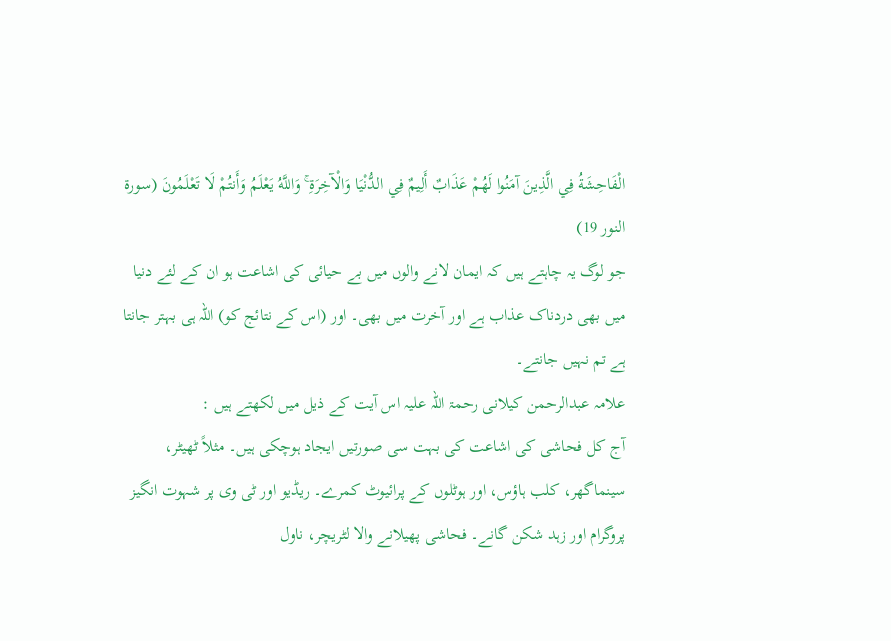الْفَاحِشَةُ فِي الَّذِينَ آمَنُوا لَهُمْ عَذَابٌ أَلِيمٌ فِي الدُّنْيَا وَالْآخِرَةِ ۚ وَاللَّهُ يَعْلَمُ وَأَنتُمْ لَا تَعْلَمُونَ (سورۃ النور 19)
جو لوگ یہ چاہتے ہیں کہ ایمان لانے والوں میں بے حیائی کی اشاعت ہو ان کے لئے دنیا میں بھی دردناک عذاب ہے اور آخرت میں بھی۔ اور (اس کے نتائج کو) اللہ ہی بہتر جانتا ہے تم نہیں جانتے۔
علامہ عبدالرحمن کیلانی رحمۃ اللہ علیہ اس آیت کے ذیل میں لکھتے ہیں :
آج کل فحاشی کی اشاعت کی بہت سی صورتیں ایجاد ہوچکی ہیں۔ مثلاً ٹھیٹر، سینماگھر، کلب ہاؤس، اور ہوٹلوں کے پرائیوٹ کمرے۔ ریڈیو اور ٹی وی پر شہوت انگیز پروگرام اور زہد شکن گانے۔ فحاشی پھیلانے والا لٹریچر، ناول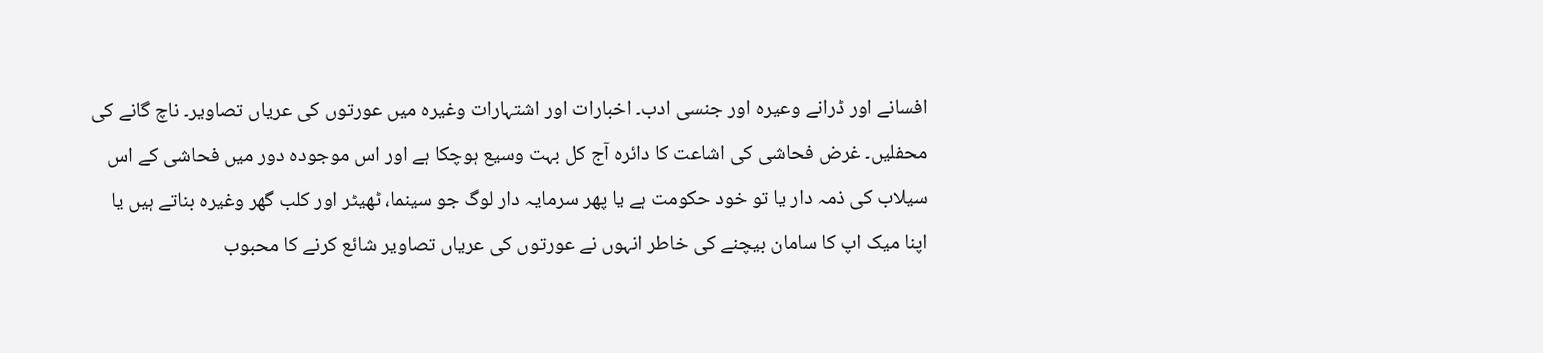افسانے اور ڈرانے وعیرہ اور جنسی ادب۔ اخبارات اور اشتہارات وغیرہ میں عورتوں کی عریاں تصاویر۔ ناچ گانے کی محفلیں۔ غرض فحاشی کی اشاعت کا دائرہ آج کل بہت وسیع ہوچکا ہے اور اس موجودہ دور میں فحاشی کے اس سیلاب کی ذمہ دار یا تو خود حکومت ہے یا پھر سرمایہ دار لوگ جو سینما، ٹھیٹر اور کلب گھر وغیرہ بناتے ہیں یا اپنا میک اپ کا سامان بیچنے کی خاطر انہوں نے عورتوں کی عریاں تصاویر شائع کرنے کا محبوب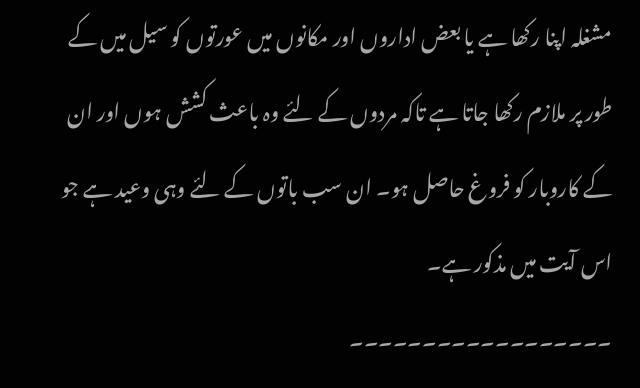مشغلہ اپنا رکھا ہے یا بعض اداروں اور مکانوں میں عورتوں کو سیل میں کے طور پر ملازم رکھا جاتا ہے تاکہ مردوں کے لئے وہ باعث کشش ہوں اور ان کے کاروبار کو فروغ حاصل ہو۔ ان سب باتوں کے لئے وہی وعید ہے جو اس آیت میں مذکور ہے۔
۔۔۔۔۔۔۔۔۔۔۔۔۔۔۔۔۔۔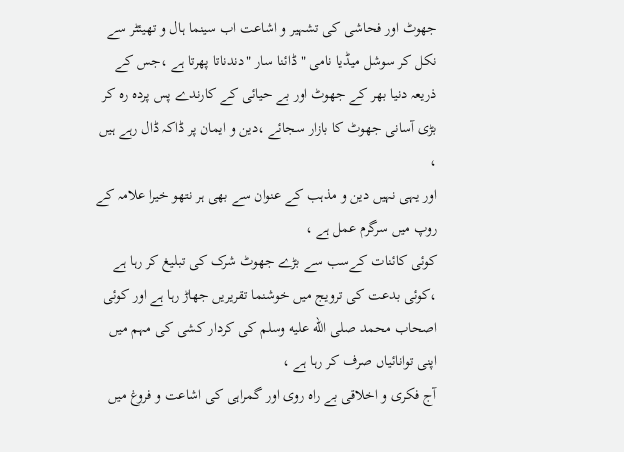جھوٹ اور فحاشی کی تشہیر و اشاعت اب سینما ہال و تھیئٹر سے نکل کر سوشل میڈیا نامی " ڈائنا سار "دندناتا پھرتا ہے ،جس کے ذریعہ دنیا بھر کے جھوٹ اور بے حیائی کے کارندے پس پردہ رہ کر بڑی آسانی جھوٹ کا بازار سجائے ،دین و ایمان پر ڈاکہ ڈال رہے ہیں ،
اور یہی نہیں دین و مذہب کے عنوان سے بھی ہر نتھو خیرا علامہ کے روپ میں سرگرم عمل ہے ،
کوئی کائنات کےسب سے بڑے جھوٹ شرک کی تبلیغ کر رہا ہے ،کوئی بدعت کی ترویج میں خوشنما تقریریں جھاڑ رہا ہے اور کوئی اصحاب محمد صلى الله عليه وسلم کی کردار کشی کی مہم میں اپنی توانائیاں صرف کر رہا ہے ،
آج فکری و اخلاقی بے راہ روی اور گمراہی کی اشاعت و فروغ میں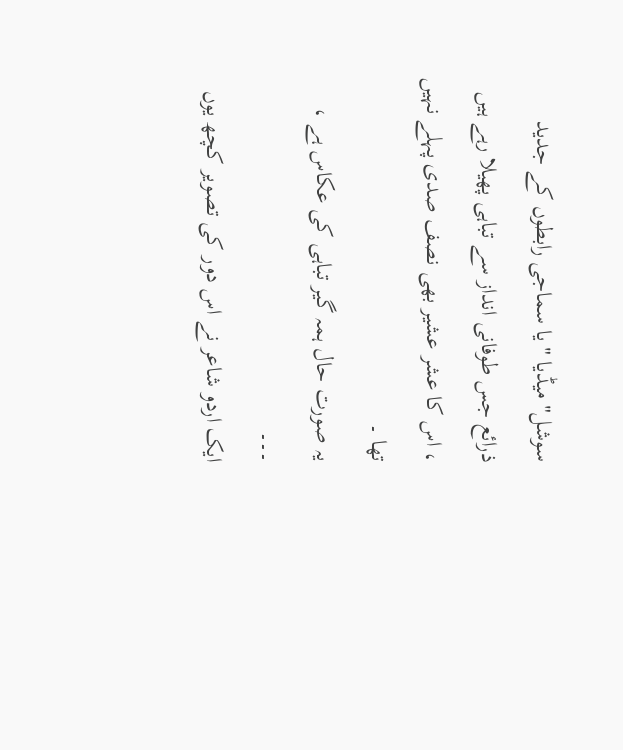سوشل" میڈیا " یا سماجی رابطوں کے جدید ذرائع جس طوفانی انداز سے تباہی پھیلا رہے ہیں ، اس کا عشر عشیر بھی نصف صدی پہلے نہیں تھا ۔
یہ صورت حال ہمہ گیر تباہی کی عکاس ہے ،
۔۔۔
ایک اردو شاعر نے اس دور کی تصویر کچھ یوں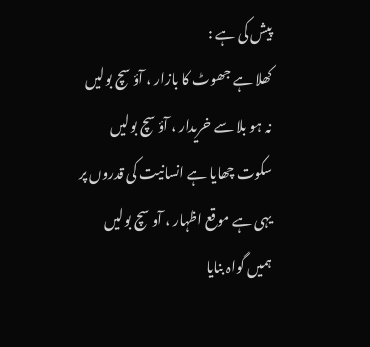پیش کی ہے :
کھلا ہے جھوٹ کا بازار ، آؤ سچ بولیں
نہ ہو بلا سے خریدار ، آؤ سچ بولیں
سکوت چھایا ہے انسانیت کی قدروں پر
یہی ہے موقع اظہار ، آو سچ بولیں
ہمیں گواہ بنایا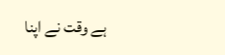ہے وقت نے اپنا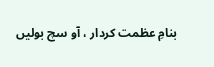بنامِ عظمت کردار ، آو سچ بولیں